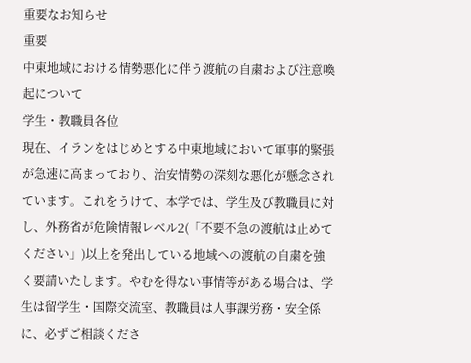重要なお知らせ
重要
中東地域における情勢悪化に伴う渡航の自粛および注意喚起について
学生・教職員各位
現在、イランをはじめとする中東地域において軍事的緊張が急速に高まっており、治安情勢の深刻な悪化が懸念されています。これをうけて、本学では、学生及び教職員に対し、外務省が危険情報レベル2(「不要不急の渡航は止めてください」)以上を発出している地域への渡航の自粛を強く要請いたします。やむを得ない事情等がある場合は、学生は留学生・国際交流室、教職員は人事課労務・安全係に、必ずご相談くださ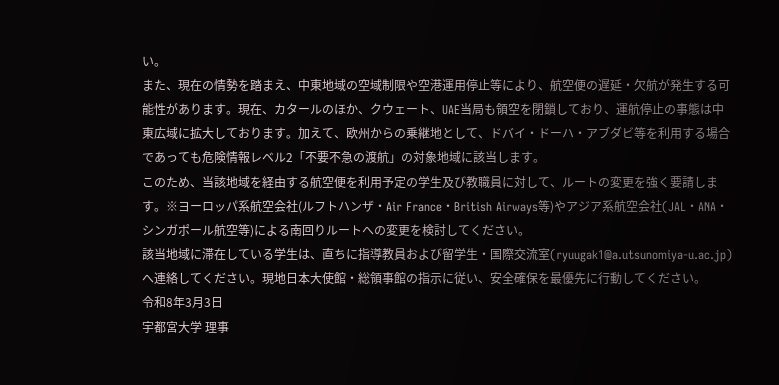い。
また、現在の情勢を踏まえ、中東地域の空域制限や空港運用停止等により、航空便の遅延・欠航が発生する可能性があります。現在、カタールのほか、クウェート、UAE当局も領空を閉鎖しており、運航停止の事態は中東広域に拡大しております。加えて、欧州からの乗継地として、ドバイ・ドーハ・アブダビ等を利用する場合であっても危険情報レベル2「不要不急の渡航」の対象地域に該当します。
このため、当該地域を経由する航空便を利用予定の学生及び教職員に対して、ルートの変更を強く要請します。※ヨーロッパ系航空会社(ルフトハンザ・Air France・British Airways等)やアジア系航空会社(JAL・ANA・シンガポール航空等)による南回りルートへの変更を検討してください。
該当地域に滞在している学生は、直ちに指導教員および留学生・国際交流室(ryuugak1@a.utsunomiya-u.ac.jp)へ連絡してください。現地日本大使館・総領事館の指示に従い、安全確保を最優先に行動してください。
令和8年3月3日
宇都宮大学 理事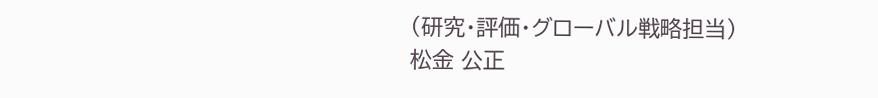(研究・評価・グローバル戦略担当)
松金 公正